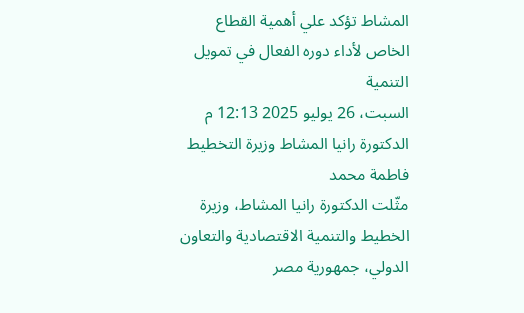المشاط تؤكد علي أهمية القطاع الخاص لأداء دوره الفعال في تمويل التنمية
السبت، 26 يوليو 2025 12:13 م
الدكتورة رانيا المشاط وزيرة التخطيط
فاطمة محمد
مثّلت الدكتورة رانيا المشاط، وزيرة الخطيط والتنمية الاقتصادية والتعاون الدولي، جمهورية مصر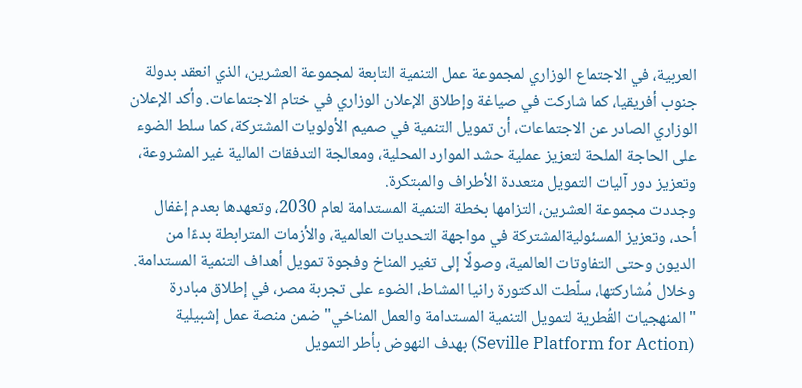العربية، في الاجتماع الوزاري لمجموعة عمل التنمية التابعة لمجموعة العشرين، الذي انعقد بدولة جنوب أفريقيا، كما شاركت في صياغة وإطلاق الإعلان الوزاري في ختام الاجتماعات. وأكد الإعلان الوزاري الصادر عن الاجتماعات، أن تمويل التنمية في صميم الأولويات المشتركة، كما سلط الضوء على الحاجة الملحة لتعزيز عملية حشد الموارد المحلية، ومعالجة التدفقات المالية غير المشروعة، وتعزيز دور آليات التمويل متعددة الأطراف والمبتكرة.
وجددت مجموعة العشرين، التزامها بخطة التنمية المستدامة لعام 2030، وتعهدها بعدم إغفال أحد، وتعزيز المسئوليةالمشتركة في مواجهة التحديات العالمية، والأزمات المترابطة بدءًا من الديون وحتى التفاوتات العالمية، وصولًا إلى تغير المناخ وفجوة تمويل أهداف التنمية المستدامة.
وخلال مُشاركتها، سلّطت الدكتورة رانيا المشاط، الضوء على تجربة مصر، في إطلاق مبادرة "المنهجيات القُطرية لتمويل التنمية المستدامة والعمل المناخي" ضمن منصة عمل إشبيلية (Seville Platform for Action) بهدف النهوض بأطر التمويل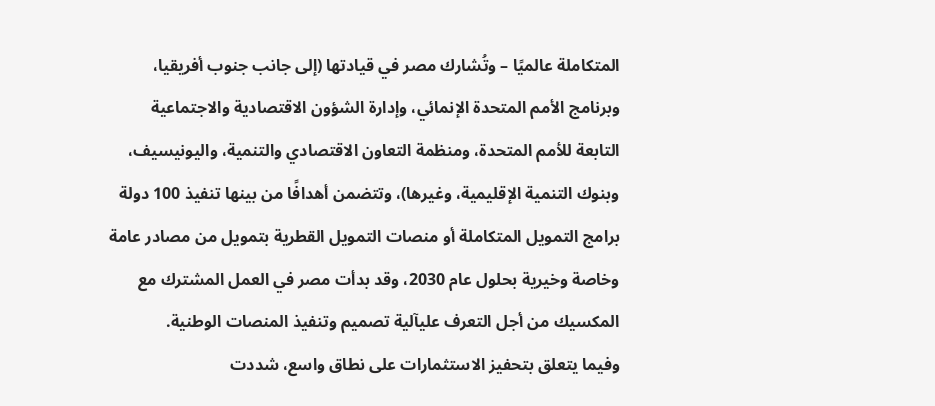المتكاملة عالميًا – وتُشارك مصر في قيادتها (إلى جانب جنوب أفريقيا، وبرنامج الأمم المتحدة الإنمائي، وإدارة الشؤون الاقتصادية والاجتماعية التابعة للأمم المتحدة، ومنظمة التعاون الاقتصادي والتنمية، واليونيسيف، وبنوك التنمية الإقليمية، وغيرها)، وتتضمن أهدافًا من بينها تنفيذ 100 دولة برامج التمويل المتكاملة أو منصات التمويل القطرية بتمويل من مصادر عامة وخاصة وخيرية بحلول عام 2030، وقد بدأت مصر في العمل المشترك مع المكسيك من أجل التعرف عليآلية تصميم وتنفيذ المنصات الوطنية.
وفيما يتعلق بتحفيز الاستثمارات على نطاق واسع، شددت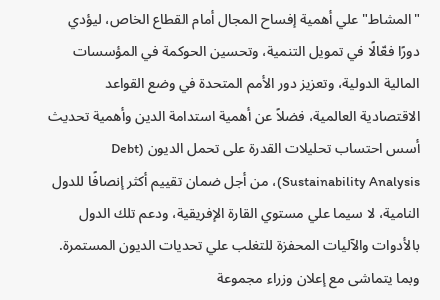"المشاط" علي أهمية إفساح المجال أمام القطاع الخاص، ليؤدي دورًا فعّالًا في تمويل التنمية، وتحسين الحوكمة في المؤسسات المالية الدولية، وتعزيز دور الأمم المتحدة في وضع القواعد الاقتصادية العالمية، فضلاً عن أهمية استدامة الدين وأهمية تحديث أسس احتساب تحليلات القدرة على تحمل الديون (Debt Sustainability Analysis)، من أجل ضمان تقييم أكثر إنصافًا للدول النامية، لا سيما علي مستوي القارة الإفريقية، ودعم تلك الدول بالأدوات والآليات المحفزة للتغلب علي تحديات الديون المستمرة.
وبما يتماشى مع إعلان وزراء مجموعة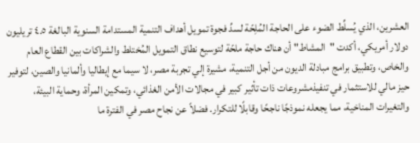العشرين، الذي يُسلِّط الضوء على الحاجة المُلِحّة لسدِّ فجوة تمويل أهداف التنمية المستدامة السنوية البالغة ٤.٥ تريليون دولار أمريكي، أكدت "المشاط" أن هناك حاجة ملحّة لتوسيع نطاق التمويل المُختلط والشراكات بين القطاع العام والخاص، وتطبيق برامج مبادلة الديون من أجل التنمية، مشيرة إلي تجربة مصر، لا سيما مع إيطاليا وألمانيا والصين، لتوفير حيز مالي للاستثمار في تنفيذمشروعات ذات تأثير كبير في مجالات الأمن الغذائي، وتمكين المرأة، وحماية البيئة، والتغيرات المناخية، مما يجعله نموذجًا ناجحًا وقابلًا للتكرار. فضلاً عن نجاح مصر في الفترة ما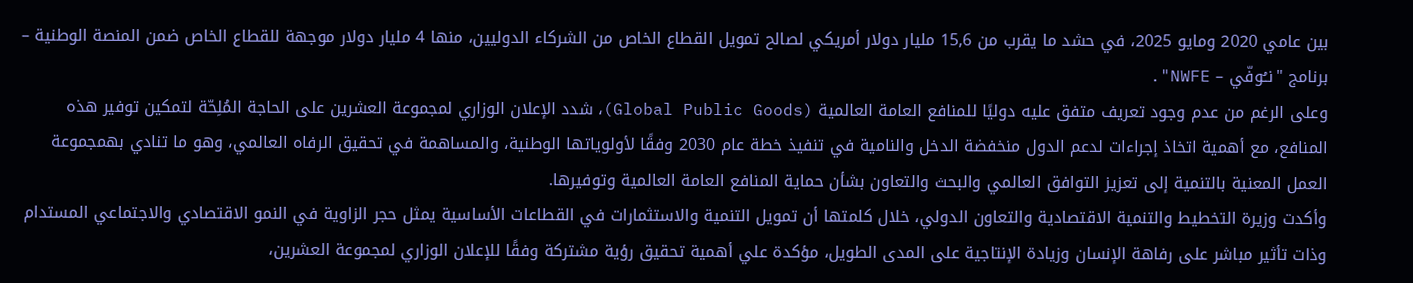بين عامي 2020 ومايو 2025، في حشد ما يقرب من 15,6 مليار دولار أمريكي لصالح تمويل القطاع الخاص من الشركاء الدوليين، منها 4 مليار دولار موجهة للقطاع الخاص ضمن المنصة الوطنية – برنامج "نــُوفّي – NWFE".
وعلى الرغم من عدم وجود تعريف متفق عليه دوليًا للمنافع العامة العالمية (Global Public Goods)، شدد الإعلان الوزاري لمجموعة العشرين على الحاجة المُلِحّة لتمكين توفير هذه المنافع، مع أهمية اتخاذ إجراءات لدعم الدول منخفضة الدخل والنامية في تنفيذ خطة عام 2030 وفقًا لأولوياتها الوطنية، والمساهمة في تحقيق الرفاه العالمي، وهو ما تنادي بهمجموعة العمل المعنية بالتنمية إلى تعزيز التوافق العالمي والبحث والتعاون بشأن حماية المنافع العامة العالمية وتوفيرها.
وأكدت وزيرة التخطيط والتنمية الاقتصادية والتعاون الدولي، خلال كلمتها أن تمويل التنمية والاستثمارات في القطاعات الأساسية يمثل حجر الزاوية في النمو الاقتصادي والاجتماعي المستدام وذات تأثير مباشر على رفاهة الإنسان وزيادة الإنتاجية على المدى الطويل، مؤكدة علي أهمية تحقيق رؤية مشتركة وفقًا للإعلان الوزاري لمجموعة العشرين،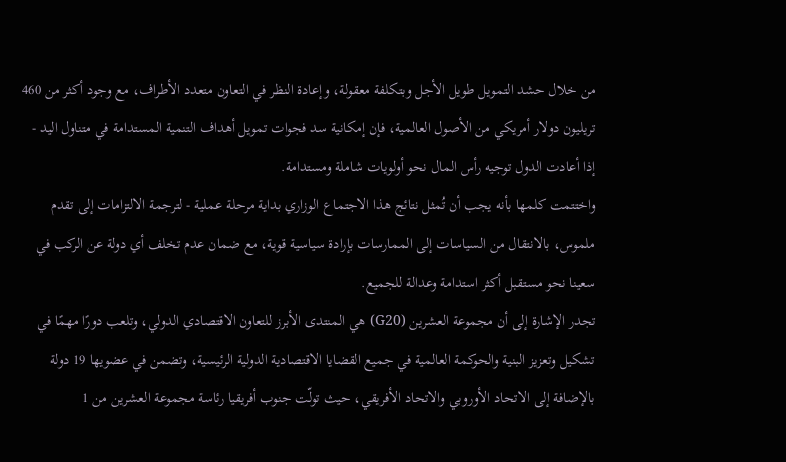من خلال حشد التمويل طويل الأجل وبتكلفة معقولة، وإعادة النظر في التعاون متعدد الأطراف، مع وجود أكثر من 460 تريليون دولار أمريكي من الأصول العالمية، فإن إمكانية سد فجوات تمويل أهداف التنمية المستدامة في متناول اليد - إذا أعادت الدول توجيه رأس المال نحو أولويات شاملة ومستدامة.
واختتمت كلمها بأنه يجب أن تُمثل نتائج هذا الاجتماع الوزاري بداية مرحلة عملية - لترجمة الالتزامات إلى تقدم ملموس، بالانتقال من السياسات إلى الممارسات بإرادة سياسية قوية، مع ضمان عدم تخلف أي دولة عن الركب في سعينا نحو مستقبل أكثر استدامة وعدالة للجميع.
تجدر الإشارة إلى أن مجموعة العشرين (G20) هي المنتدى الأبرز للتعاون الاقتصادي الدولي، وتلعب دورًا مهمًا في تشكيل وتعزيز البنية والحوكمة العالمية في جميع القضايا الاقتصادية الدولية الرئيسية، وتضمن في عضويها 19 دولة بالإضافة إلى الاتحاد الأوروبي والاتحاد الأفريقي، حيث تولّت جنوب أفريقيا رئاسة مجموعة العشرين من 1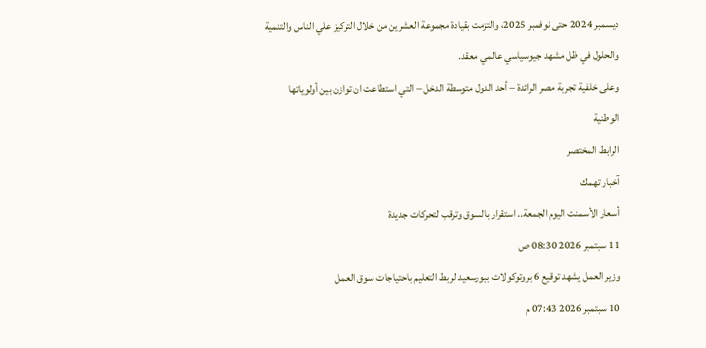ديسمبر 2024 حتى نوفمبر 2025، والتزمت بقيادة مجموعة العشرين من خلال التركيز علي الناس والتنمية والحلول في ظل مشهد جيوسياسي عالمي معقد.
وعلى خلفية تجربة مصر الرائدة – أحد الدول متوسطة الدخل – التي استطاعت ان توازن بين أولوياتها الوطنية
الرابط المختصر
آخبار تهمك
أسعار الأسمنت اليوم الجمعة.. استقرار بالسوق وترقب لتحركات جديدة
11 سبتمبر 2026 08:30 ص
وزير العمل يشهد توقيع 6 بروتوكولات ببورسعيد لربط التعليم باحتياجات سوق العمل
10 سبتمبر 2026 07:43 م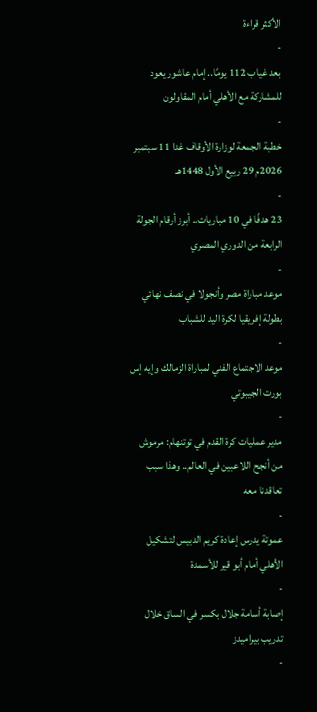الأكثر قراءة
-
بعد غياب 112 يومًا.. إمام عاشور يعود للمشاركة مع الأهلي أمام المقاولون
-
خطبة الجمعة لوزارة الأوقاف غدا 11 سبتمبر 2026م 29 ربيع الأول 1448هـ
-
23 هدفًا في 10 مباريات.. أبرز أرقام الجولة الرابعة من الدوري المصري
-
موعد مباراة مصر وأنجولا في نصف نهائي بطولة إفريقيا لكرة اليد للشباب
-
موعد الاجتماع الفني لمباراة الزمالك وإيه إس بورت الجيبوتي
-
مدير عمليات كرة القدم في توتنهام: مرموش من أنجح اللاعبين في العالم.. وهذا سبب تعاقدنا معه
-
عموتة يدرس إعادة كريم الدبيس لتشكيل الأهلي أمام أبو قير للأسمدة
-
إصابة أسامة جلال بكسر في الساق خلال تدريب بيراميدز
-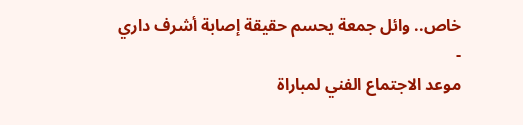خاص.. وائل جمعة يحسم حقيقة إصابة أشرف داري
-
موعد الاجتماع الفني لمباراة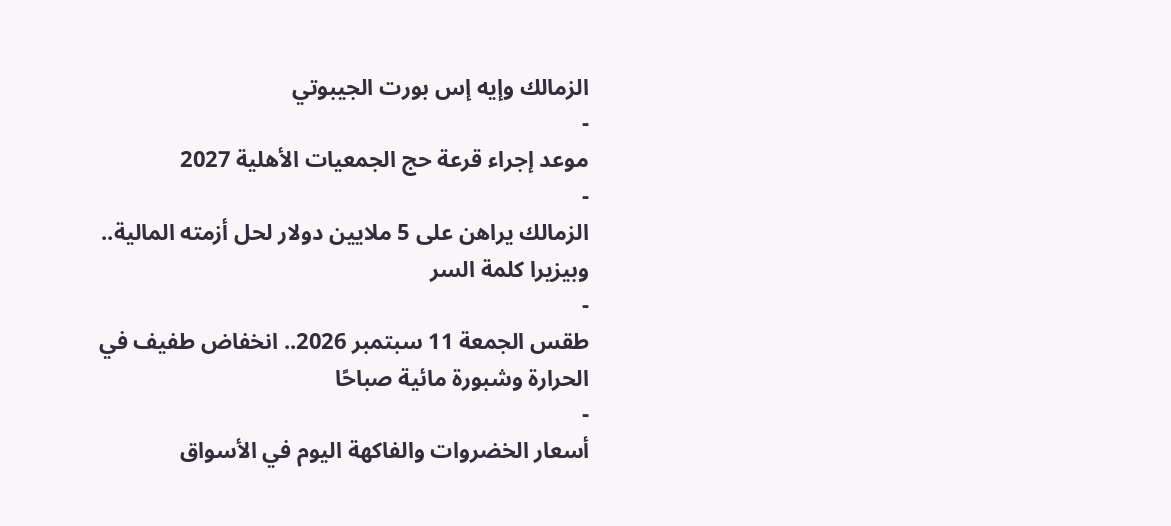الزمالك وإيه إس بورت الجيبوتي
-
موعد إجراء قرعة حج الجمعيات الأهلية 2027
-
الزمالك يراهن على 5 ملايين دولار لحل أزمته المالية.. وبيزيرا كلمة السر
-
طقس الجمعة 11 سبتمبر 2026.. انخفاض طفيف في الحرارة وشبورة مائية صباحًا
-
أسعار الخضروات والفاكهة اليوم في الأسواق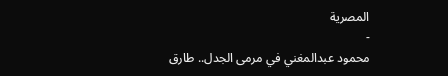المصرية
-
محمود عبدالمغني في مرمى الجدل.. طارق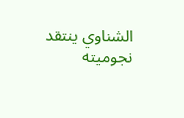الشناوي ينتقد نجوميته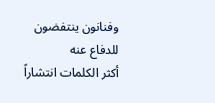وفنانون ينتفضون للدفاع عنه
أكثر الكلمات انتشاراً